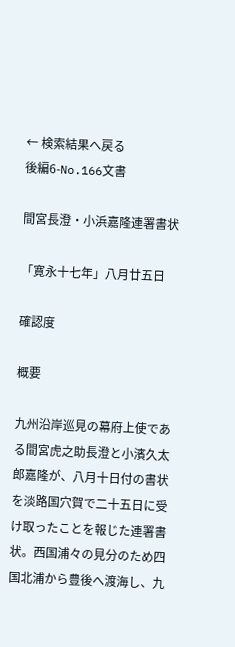← 検索結果へ戻る
後編6-No.166文書

間宮長澄・小浜嘉隆連署書状

「寛永十七年」八月廿五日

確認度

概要

九州沿岸巡見の幕府上使である間宮虎之助長澄と小濱久太郎嘉隆が、八月十日付の書状を淡路国穴賀で二十五日に受け取ったことを報じた連署書状。西国浦々の見分のため四国北浦から豊後へ渡海し、九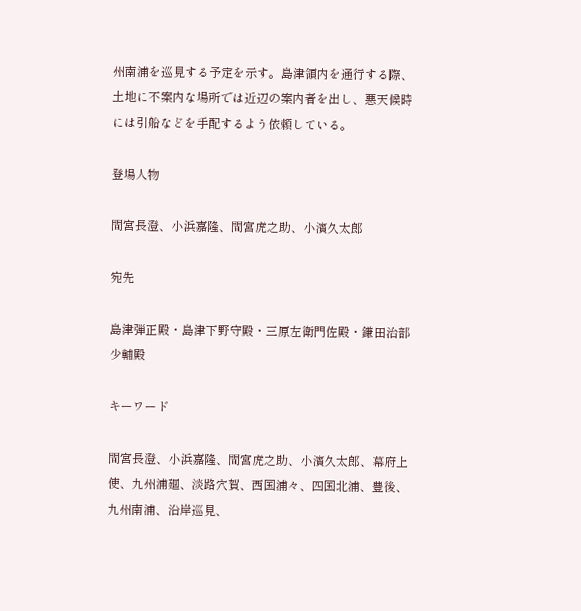州南浦を巡見する予定を示す。島津領内を通行する際、土地に不案内な場所では近辺の案内者を出し、悪天候時には引船などを手配するよう依頼している。

登場人物

間宮長澄、小浜嘉隆、間宮虎之助、小濱久太郎

宛先

島津弾正殿・島津下野守殿・三原左衛門佐殿・鎌田治部少輔殿

キーワード

間宮長澄、小浜嘉隆、間宮虎之助、小濱久太郎、幕府上使、九州浦廻、淡路穴賀、西国浦々、四国北浦、豊後、九州南浦、沿岸巡見、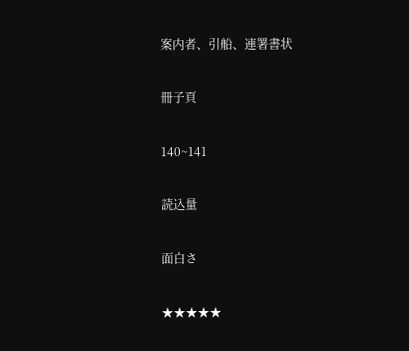案内者、引船、連署書状

冊子頁

140~141

読込量

面白さ

★★★★★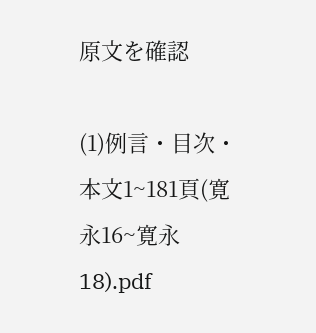原文を確認

(1)例言・目次・本文1~181頁(寛永16~寛永18).pdf